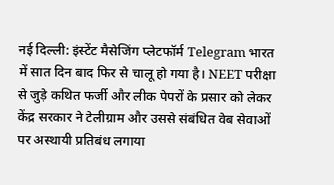नई दिल्ली: इंस्टेंट मैसेजिंग प्लेटफॉर्म Telegram भारत में सात दिन बाद फिर से चालू हो गया है। NEET परीक्षा से जुड़े कथित फर्जी और लीक पेपरों के प्रसार को लेकर केंद्र सरकार ने टेलीग्राम और उससे संबंधित वेब सेवाओं पर अस्थायी प्रतिबंध लगाया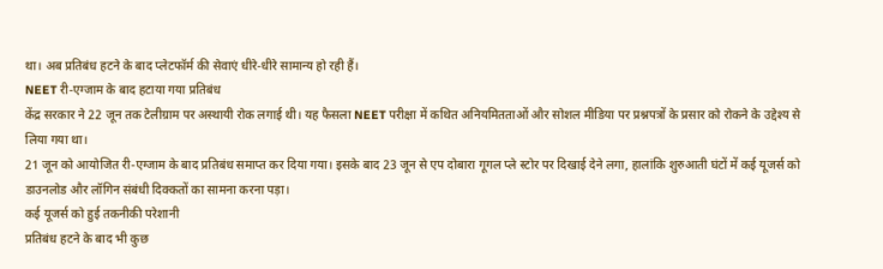था। अब प्रतिबंध हटने के बाद प्लेटफॉर्म की सेवाएं धीरे-धीरे सामान्य हो रही हैं।
NEET री-एग्जाम के बाद हटाया गया प्रतिबंध
केंद्र सरकार ने 22 जून तक टेलीग्राम पर अस्थायी रोक लगाई थी। यह फैसला NEET परीक्षा में कथित अनियमितताओं और सोशल मीडिया पर प्रश्नपत्रों के प्रसार को रोकने के उद्देश्य से लिया गया था।
21 जून को आयोजित री-एग्जाम के बाद प्रतिबंध समाप्त कर दिया गया। इसके बाद 23 जून से एप दोबारा गूगल प्ले स्टोर पर दिखाई देने लगा, हालांकि शुरुआती घंटों में कई यूजर्स को डाउनलोड और लॉगिन संबंधी दिक्कतों का सामना करना पड़ा।
कई यूजर्स को हुई तकनीकी परेशानी
प्रतिबंध हटने के बाद भी कुछ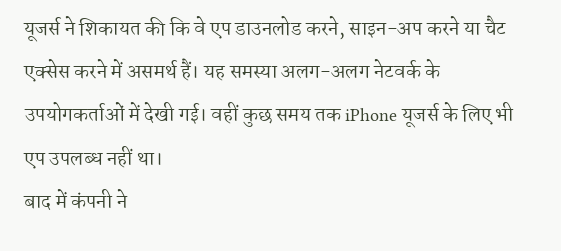यूजर्स ने शिकायत की कि वे एप डाउनलोड करने, साइन-अप करने या चैट एक्सेस करने में असमर्थ हैं। यह समस्या अलग-अलग नेटवर्क के उपयोगकर्ताओं में देखी गई। वहीं कुछ समय तक iPhone यूजर्स के लिए भी एप उपलब्ध नहीं था।
बाद में कंपनी ने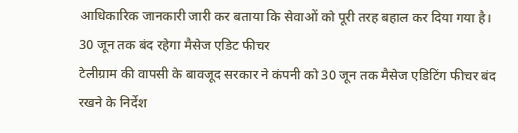आधिकारिक जानकारी जारी कर बताया कि सेवाओं को पूरी तरह बहाल कर दिया गया है।
30 जून तक बंद रहेगा मैसेज एडिट फीचर
टेलीग्राम की वापसी के बावजूद सरकार ने कंपनी को 30 जून तक मैसेज एडिटिंग फीचर बंद रखने के निर्देश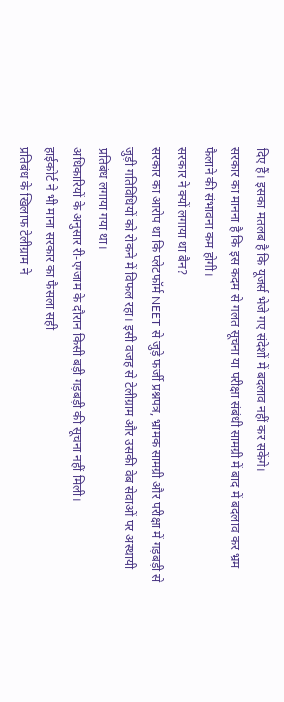दिए हैं। इसका मतलब है कि यूजर्स भेजे गए संदेशों में बदलाव नहीं कर सकेंगे।
सरकार का मानना है कि इस कदम से गलत सूचना या परीक्षा संबंधी सामग्री में बाद में बदलाव कर भ्रम फैलाने की संभावना कम होगी।
सरकार ने क्यों लगाया था बैन?
सरकार का आरोप था कि प्लेटफॉर्म NEET से जुड़े फर्जी प्रश्नपत्र, भ्रामक सामग्री और परीक्षा में गड़बड़ी से जुड़ी गतिविधियों को रोकने में विफल रहा। इसी वजह से टेलीग्राम और उसकी वेब सेवाओं पर अस्थायी प्रतिबंध लगाया गया था।
अधिकारियों के अनुसार री-एग्जाम के दौरान किसी बड़ी गड़बड़ी की सूचना नहीं मिली।
हाईकोर्ट ने भी माना सरकार का फैसला सही
प्रतिबंध के खिलाफ टेलीग्राम ने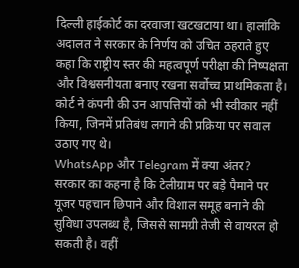दिल्ली हाईकोर्ट का दरवाजा खटखटाया था। हालांकि अदालत ने सरकार के निर्णय को उचित ठहराते हुए कहा कि राष्ट्रीय स्तर की महत्वपूर्ण परीक्षा की निष्पक्षता और विश्वसनीयता बनाए रखना सर्वोच्च प्राथमिकता है।
कोर्ट ने कंपनी की उन आपत्तियों को भी स्वीकार नहीं किया, जिनमें प्रतिबंध लगाने की प्रक्रिया पर सवाल उठाए गए थे।
WhatsApp और Telegram में क्या अंतर?
सरकार का कहना है कि टेलीग्राम पर बड़े पैमाने पर यूजर पहचान छिपाने और विशाल समूह बनाने की सुविधा उपलब्ध है, जिससे सामग्री तेजी से वायरल हो सकती है। वहीं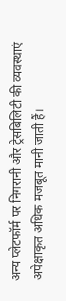अन्य प्लेटफॉर्म पर निगरानी और ट्रेसबिलिटी की व्यवस्थाएं अपेक्षाकृत अधिक मजबूत मानी जाती हैं।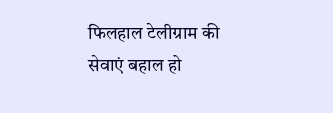फिलहाल टेलीग्राम की सेवाएं बहाल हो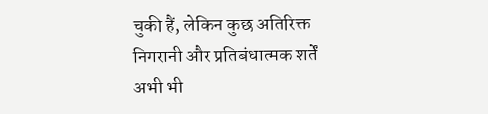चुकी हैं, लेकिन कुछ अतिरिक्त निगरानी और प्रतिबंधात्मक शर्तें अभी भी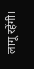लागू रहेंगी।